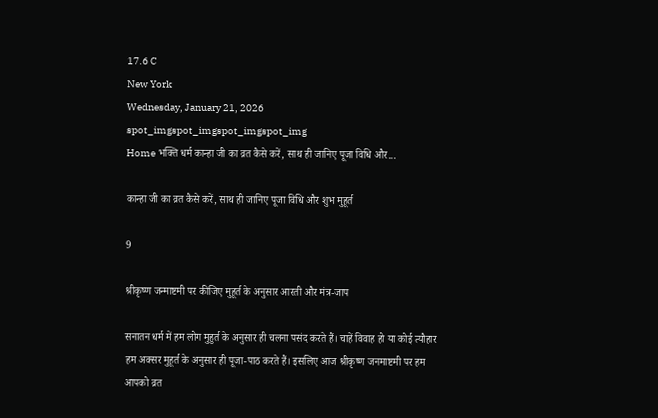17.6 C
New York
Wednesday, January 21, 2026
spot_imgspot_imgspot_imgspot_img
Home भक्ति धर्म कान्हा जी का व्रत कैसे करें, साथ ही जानिए पूजा विधि और...

कान्हा जी का व्रत कैसे करें, साथ ही जानिए पूजा विधि और शुभ मुहूर्त

9

श्रीकृष्ण जन्माष्टमी पर कीजिए मुहूर्त के अनुसार आरती और मंत्र-जाप

सनातन धर्म में हम लोग मुहुर्त के अनुसार ही चलना पसंद करते हैं। चाहें विवाह हो या कोई त्यौहार हम अक्सर मुहूर्त के अनुसार ही पूजा-पाठ करते हैं। इसलिए आज श्रीकृष्ण जनमाष्टमी पर हम आपको व्रत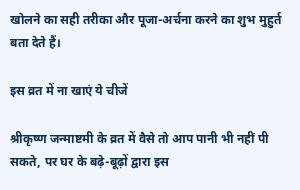खोलने का सही तरीका और पूजा-अर्चना करने का शुभ मुहुर्त बता देते हैं।

इस व्रत में ना खाएं ये चीजें

श्रीकृष्ण जन्माष्टमी के व्रत में वैसे तो आप पानी भी नहीं पी सकते, पर घर के बढ़े-बूढ़ों द्वारा इस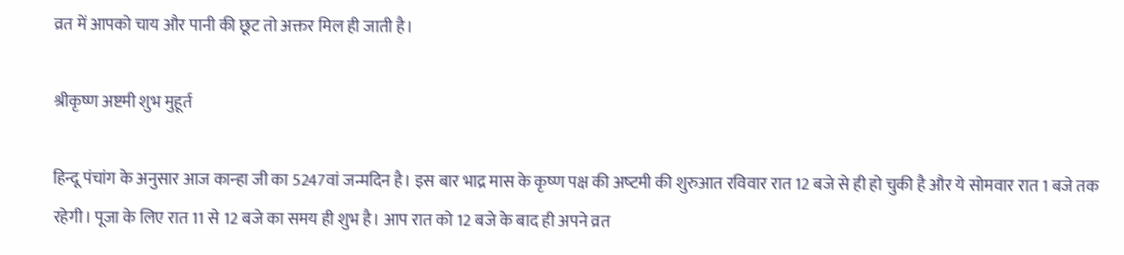व्रत में आपको चाय और पानी की छूट तो अक्तर मिल ही जाती है।

श्रीकृष्ण अष्टमी शुभ मुहूर्त

हिन्दू पंचांग के अनुसार आज कान्‍हा जी का 5247वां जन्मदिन है। इस बार भाद्र मास के कृष्‍ण पक्ष की अष्‍टमी की शुरुआत रविवार रात 12 बजे से ही हो चुकी है और ये सोमवार रात 1 बजे तक रहेगी। पूजा के लिए रात 11 से 12 बजे का समय ही शुभ है। आप रात को 12 बजे के बाद ही अपने व्रत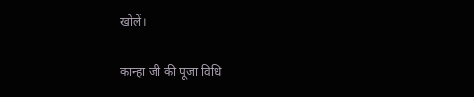खोलें।

कान्हा जी की पूजा विधि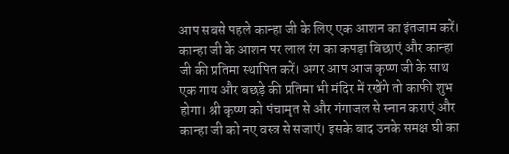आप सबसे पहले कान्हा जी के लिए एक आशन का इंतजाम करें। कान्हा जी के आशन पर लाल रंग का कपड़ा बिछाएं और कान्हा जी की प्रतिमा स्थापित करें। अगर आप आज कृष्ण जी के साथ एक गाय और बछड़े की प्रतिमा भी मंदिर में रखेंगे तो काफी शुभ होगा। श्री कृष्ण को पंचामृत से और गंगाजल से स्नान कराएं और कान्हा जी को नए वस्त्र से सजाएं। इसके बाद उनके समक्ष घी का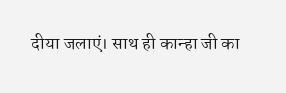दीया जलाएं। साथ ही कान्हा जी का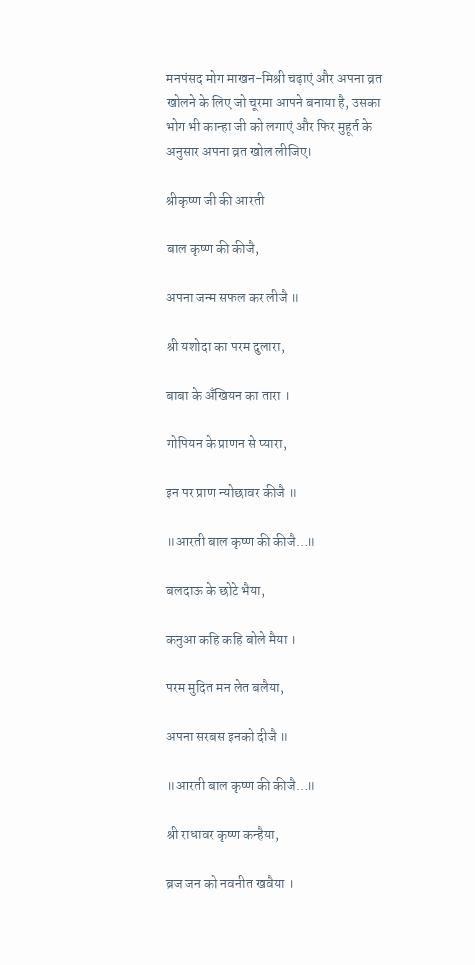मनपंसद मोग माखन-मिश्री चढ़ाएं और अपना व्रत खोलने के लिए जो चूरमा आपने बनाया है, उसका भोग भी कान्हा जी को लगाएं और फिर मुहूर्त के अनुसार अपना व्रत खोल लीजिए।

श्रीकृष्ण जी की आरती

बाल कृष्ण की कीजै,

अपना जन्म सफल कर लीजै ॥

श्री यशोदा का परम दुलारा,

बाबा के अँखियन का तारा ।

गोपियन के प्राणन से प्यारा,

इन पर प्राण न्योछावर कीजै ॥

॥आरती बाल कृष्ण की कीजै…॥

बलदाऊ के छोटे भैया,

कनुआ कहि कहि बोले मैया ।

परम मुदित मन लेत बलैया,

अपना सरबस इनको दीजै ॥

॥आरती बाल कृष्ण की कीजै…॥

श्री राधावर कृष्ण कन्हैया,

ब्रज जन को नवनीत खवैया ।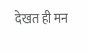देखत ही मन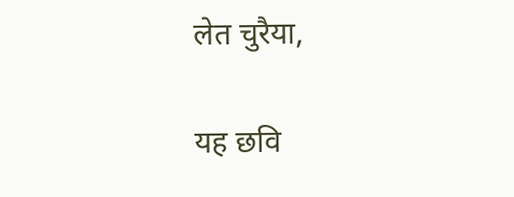लेत चुरैया,

यह छवि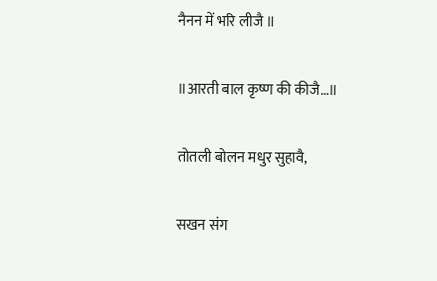नैनन में भरि लीजै ॥

॥आरती बाल कृष्ण की कीजै…॥

तोतली बोलन मधुर सुहावै,

सखन संग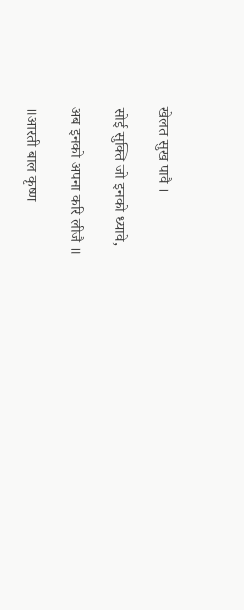खेलत सुख पावै ।

सोई सुक्ति जो इनको ध्यावे,

अब इनको अपना करि लीजै ॥

॥आरती बाल कृष्ण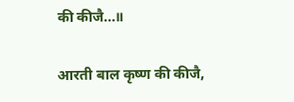की कीजै…॥

आरती बाल कृष्ण की कीजै,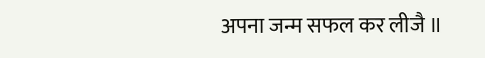अपना जन्म सफल कर लीजै ॥